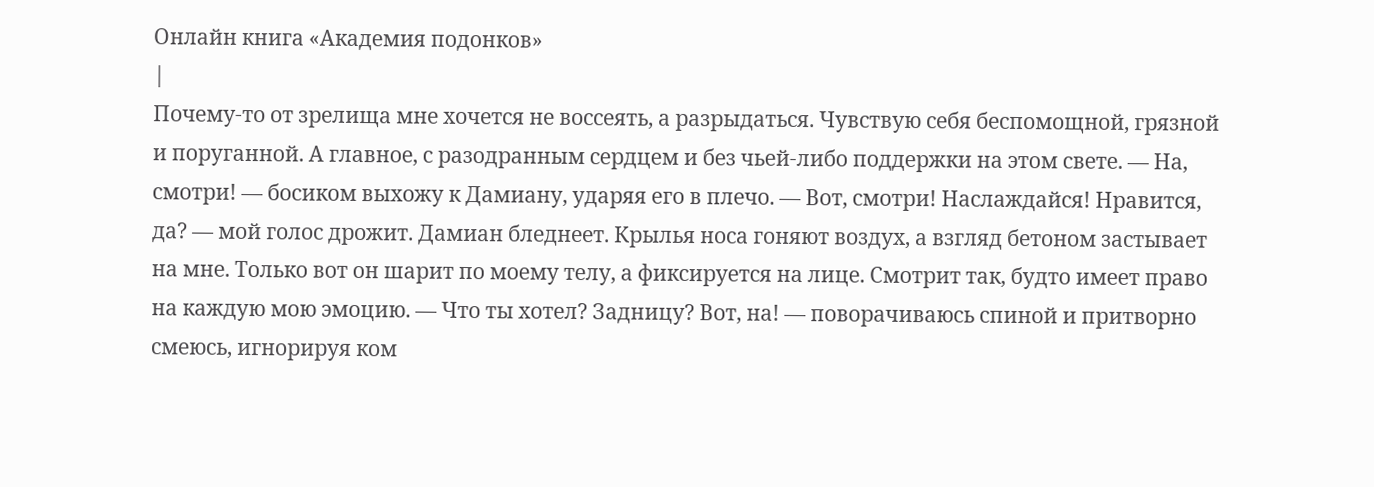Онлайн книга «Академия подонков»
|
Почему-то от зрелища мне хочется не воссеять, а разрыдаться. Чувствую себя беспомощной, грязной и поруганной. А главное, с разодранным сердцем и без чьей-либо поддержки на этом свете. — На, смотри! — босиком выхожу к Дамиану, ударяя его в плечо. — Вот, смотри! Наслаждайся! Нравится, да? — мой голос дрожит. Дамиан бледнеет. Крылья носа гоняют воздух, а взгляд бетоном застывает на мне. Только вот он шарит по моему телу, а фиксируется на лице. Смотрит так, будто имеет право на каждую мою эмоцию. — Что ты хотел? Задницу? Вот, на! — поворачиваюсь спиной и притворно смеюсь, игнорируя ком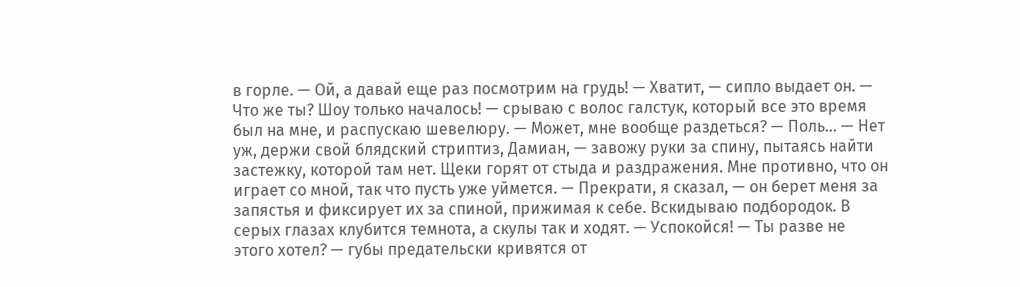в горле. — Ой, а давай еще раз посмотрим на грудь! — Хватит, — сипло выдает он. — Что же ты? Шоу только началось! — срываю с волос галстук, который все это время был на мне, и распускаю шевелюру. — Может, мне вообще раздеться? — Поль… — Нет уж, держи свой блядский стриптиз, Дамиан, — завожу руки за спину, пытаясь найти застежку, которой там нет. Щеки горят от стыда и раздражения. Мне противно, что он играет со мной, так что пусть уже уймется. — Прекрати, я сказал, — он берет меня за запястья и фиксирует их за спиной, прижимая к себе. Вскидываю подбородок. В серых глазах клубится темнота, а скулы так и ходят. — Успокойся! — Ты разве не этого хотел? — губы предательски кривятся от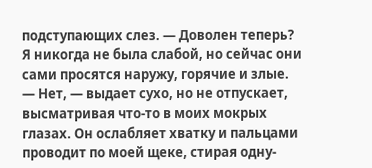подступающих слез. — Доволен теперь? Я никогда не была слабой, но сейчас они сами просятся наружу, горячие и злые. — Нет, — выдает сухо, но не отпускает, высматривая что-то в моих мокрых глазах. Он ослабляет хватку и пальцами проводит по моей щеке, стирая одну-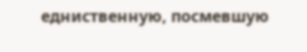едниственную, посмевшую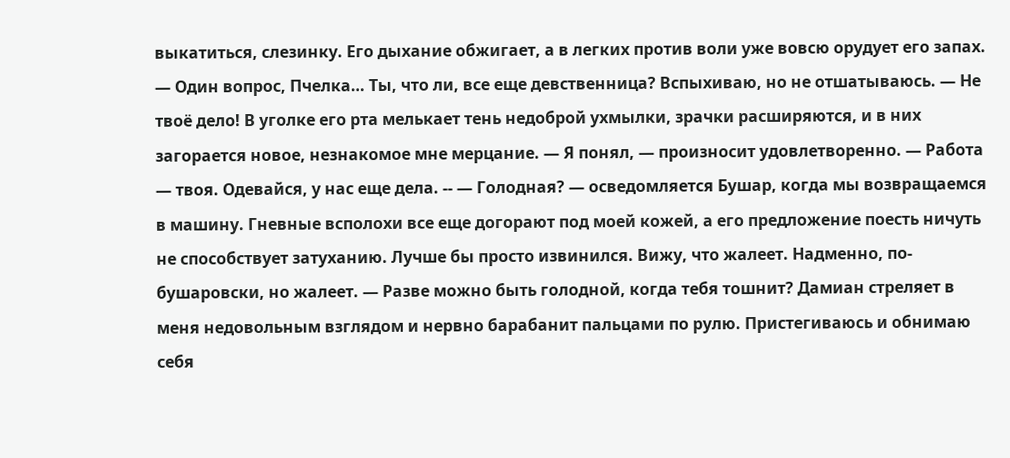выкатиться, слезинку. Его дыхание обжигает, а в легких против воли уже вовсю орудует его запах. — Один вопрос, Пчелка… Ты, что ли, все еще девственница? Вспыхиваю, но не отшатываюсь. — Не твоё дело! В уголке его рта мелькает тень недоброй ухмылки, зрачки расширяются, и в них загорается новое, незнакомое мне мерцание. — Я понял, — произносит удовлетворенно. — Работа — твоя. Одевайся, у нас еще дела. -- — Голодная? — осведомляется Бушар, когда мы возвращаемся в машину. Гневные всполохи все еще догорают под моей кожей, а его предложение поесть ничуть не способствует затуханию. Лучше бы просто извинился. Вижу, что жалеет. Надменно, по-бушаровски, но жалеет. — Разве можно быть голодной, когда тебя тошнит? Дамиан стреляет в меня недовольным взглядом и нервно барабанит пальцами по рулю. Пристегиваюсь и обнимаю себя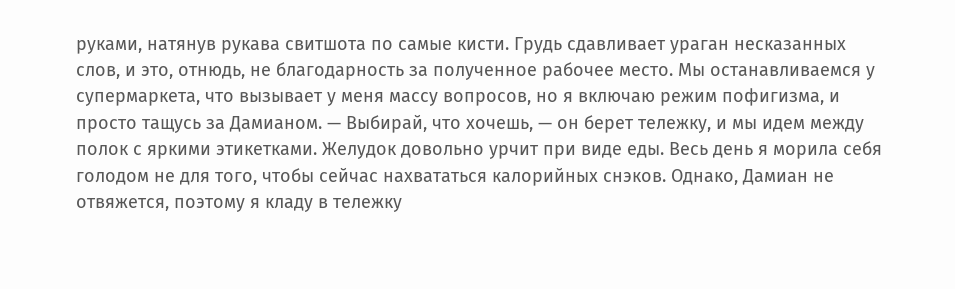руками, натянув рукава свитшота по самые кисти. Грудь сдавливает ураган несказанных слов, и это, отнюдь, не благодарность за полученное рабочее место. Мы останавливаемся у супермаркета, что вызывает у меня массу вопросов, но я включаю режим пофигизма, и просто тащусь за Дамианом. — Выбирай, что хочешь, — он берет тележку, и мы идем между полок с яркими этикетками. Желудок довольно урчит при виде еды. Весь день я морила себя голодом не для того, чтобы сейчас нахвататься калорийных снэков. Однако, Дамиан не отвяжется, поэтому я кладу в тележку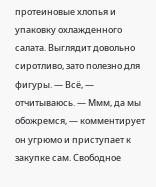протеиновые хлопья и упаковку охлажденного салата. Выглядит довольно сиротливо, зато полезно для фигуры. — Всё, — отчитываюсь. — Ммм, да мы обожремся, — комментирует он угрюмо и приступает к закупке сам. Свободное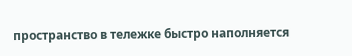пространство в тележке быстро наполняется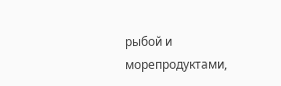рыбой и морепродуктами,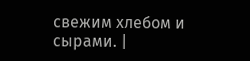свежим хлебом и сырами. |